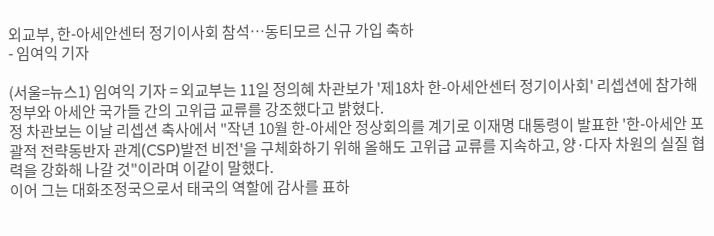외교부, 한-아세안센터 정기이사회 참석…동티모르 신규 가입 축하
- 임여익 기자

(서울=뉴스1) 임여익 기자 = 외교부는 11일 정의혜 차관보가 '제18차 한-아세안센터 정기이사회' 리셉션에 참가해 정부와 아세안 국가들 간의 고위급 교류를 강조했다고 밝혔다.
정 차관보는 이날 리셉션 축사에서 "작년 10월 한-아세안 정상회의를 계기로 이재명 대통령이 발표한 '한-아세안 포괄적 전략동반자 관계(CSP)발전 비전'을 구체화하기 위해 올해도 고위급 교류를 지속하고, 양·다자 차원의 실질 협력을 강화해 나갈 것"이라며 이같이 말했다.
이어 그는 대화조정국으로서 태국의 역할에 감사를 표하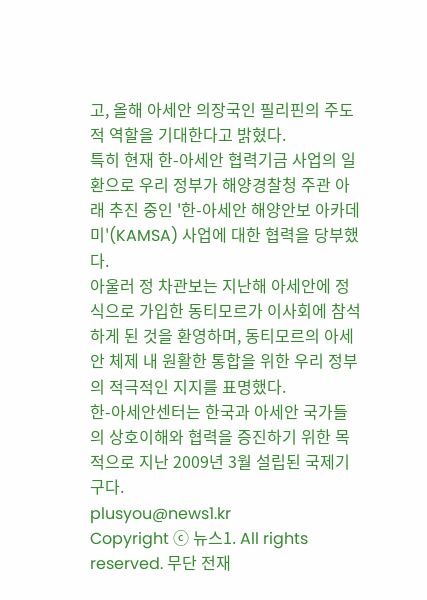고, 올해 아세안 의장국인 필리핀의 주도적 역할을 기대한다고 밝혔다.
특히 현재 한-아세안 협력기금 사업의 일환으로 우리 정부가 해양경찰청 주관 아래 추진 중인 '한-아세안 해양안보 아카데미'(KAMSA) 사업에 대한 협력을 당부했다.
아울러 정 차관보는 지난해 아세안에 정식으로 가입한 동티모르가 이사회에 참석하게 된 것을 환영하며, 동티모르의 아세안 체제 내 원활한 통합을 위한 우리 정부의 적극적인 지지를 표명했다.
한-아세안센터는 한국과 아세안 국가들의 상호이해와 협력을 증진하기 위한 목적으로 지난 2009년 3월 설립된 국제기구다.
plusyou@news1.kr
Copyright ⓒ 뉴스1. All rights reserved. 무단 전재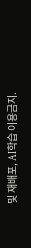및 재배포, AI학습 이용금지.